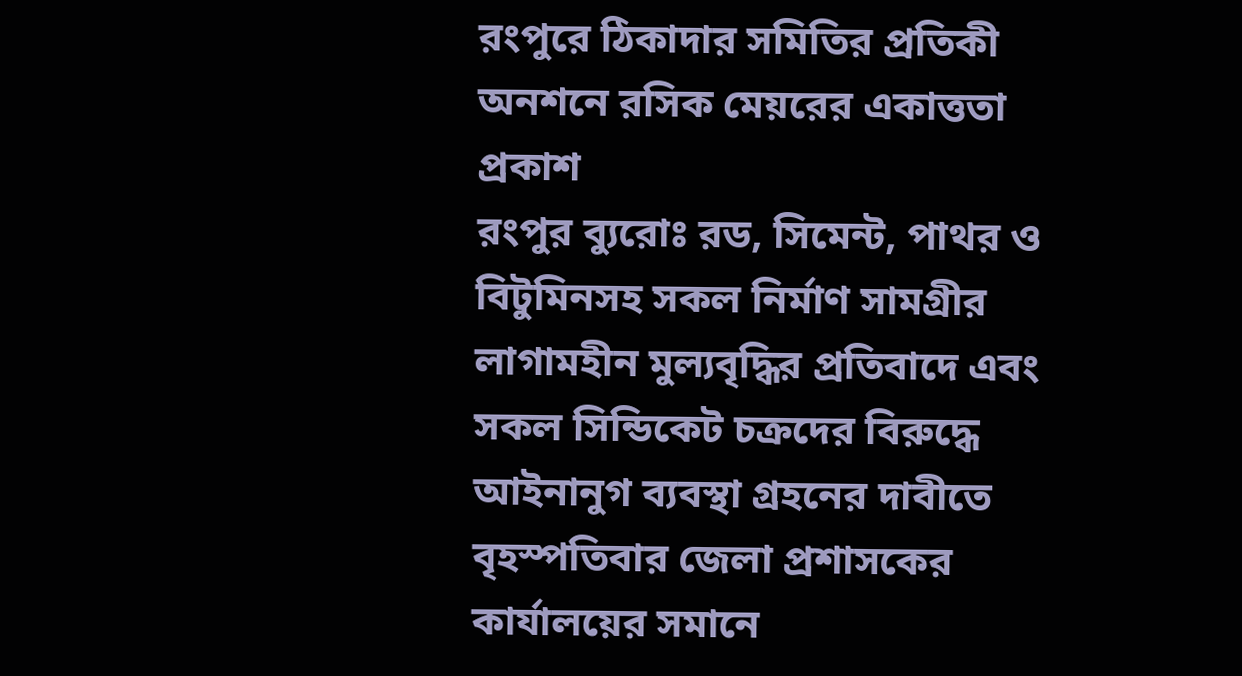রংপুরে ঠিকাদার সমিতির প্রতিকী অনশনে রসিক মেয়রের একাত্ততা প্রকাশ
রংপুর ব্যুরোঃ রড, সিমেন্ট, পাথর ও বিটুমিনসহ সকল নির্মাণ সামগ্রীর লাগামহীন মুল্যবৃদ্ধির প্রতিবাদে এবং সকল সিন্ডিকেট চক্রদের বিরুদ্ধে আইনানুগ ব্যবস্থা গ্রহনের দাবীতে বৃহস্পতিবার জেলা প্রশাসকের কার্যালয়ের সমানে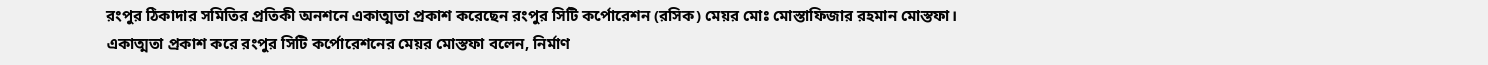রংপুর ঠিকাদার সমিতির প্রতিকী অনশনে একাত্মতা প্রকাশ করেছেন রংপুর সিটি কর্পোরেশন (রসিক) মেয়র মোঃ মোস্তাফিজার রহমান মোস্তফা।
একাত্মতা প্রকাশ করে রংপুর সিটি কর্পোরেশনের মেয়র মোস্তফা বলেন, নির্মাণ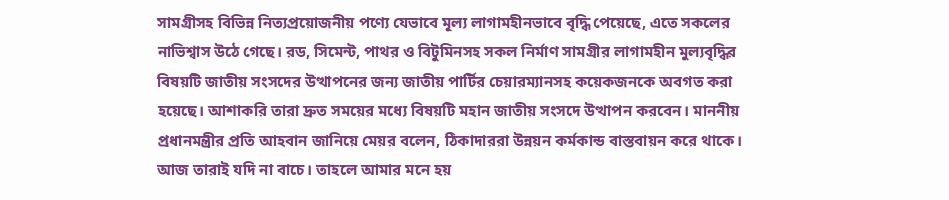সামগ্রীসহ বিভিন্ন নিত্যপ্রয়োজনীয় পণ্যে যেভাবে মূল্য লাগামহীনভাবে বৃদ্ধি পেয়েছে, এতে সকলের নাভিশ্বাস উঠে গেছে। রড, সিমেন্ট, পাথর ও বিটুমিনসহ সকল নির্মাণ সামগ্রীর লাগামহীন মুল্যবৃদ্ধির বিষয়টি জাতীয় সংসদের উত্থাপনের জন্য জাতীয় পার্টির চেয়ারম্যানসহ কয়েকজনকে অবগত করা হয়েছে। আশাকরি তারা দ্রুত সময়ের মধ্যে বিষয়টি মহান জাতীয় সংসদে উত্থাপন করবেন। মাননীয় প্রধানমন্ত্রীর প্রতি আহবান জানিয়ে মেয়র বলেন, ঠিকাদাররা উন্নয়ন কর্মকান্ড বাস্তবায়ন করে থাকে। আজ তারাই যদি না বাচে। তাহলে আমার মনে হয়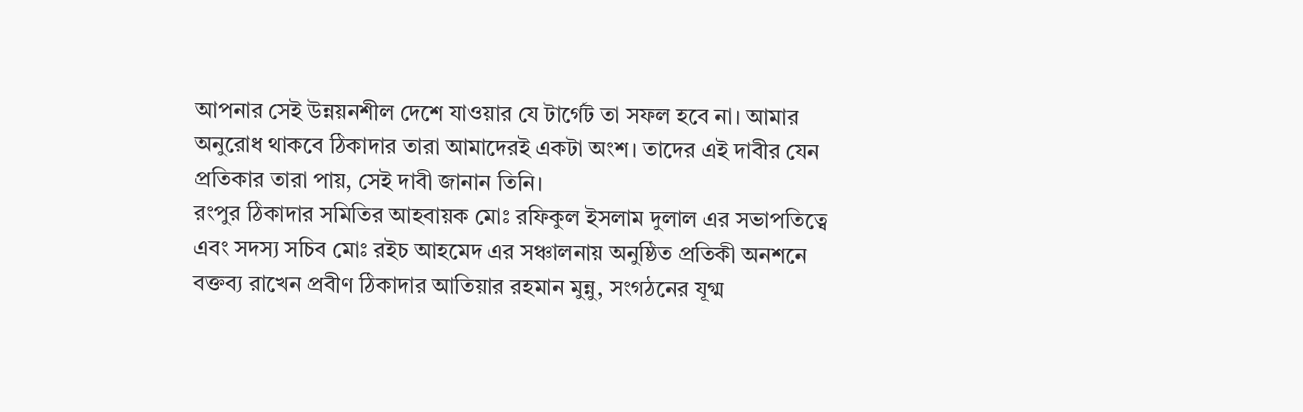আপনার সেই উন্নয়নশীল দেশে যাওয়ার যে টার্গেট তা সফল হবে না। আমার অনুরোধ থাকবে ঠিকাদার তারা আমাদেরই একটা অংশ। তাদের এই দাবীর যেন প্রতিকার তারা পায়, সেই দাবী জানান তিনি।
রংপুর ঠিকাদার সমিতির আহবায়ক মোঃ রফিকুল ইসলাম দুলাল এর সভাপতিত্বে এবং সদস্য সচিব মোঃ রইচ আহমেদ এর সঞ্চালনায় অনুষ্ঠিত প্রতিকী অনশনে বক্তব্য রাখেন প্রবীণ ঠিকাদার আতিয়ার রহমান মুন্নু, সংগঠনের যূগ্ম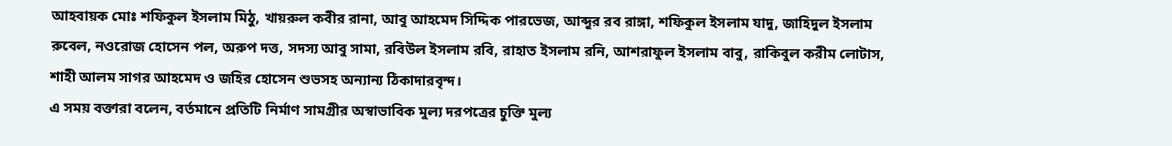আহবায়ক মোঃ শফিকুল ইসলাম মিঠু, খায়রুল কবীর রানা, আবু আহমেদ সিদ্দিক পারভেজ, আব্দুর রব রাঙ্গা, শফিকুল ইসলাম যাদু, জাহিদুল ইসলাম রুবেল, নওরোজ হোসেন পল, অরুপ দত্ত, সদস্য আবু সামা, রবিউল ইসলাম রবি, রাহাত ইসলাম রনি, আশরাফুল ইসলাম বাবু, রাকিবুল করীম লোটাস, শাহী আলম সাগর আহমেদ ও জহির হোসেন শুভসহ অন্যান্য ঠিকাদারবৃন্দ।
এ সময় বক্তারা বলেন, বর্তমানে প্রতিটি নির্মাণ সামগ্রীর অস্বাভাবিক মুল্য দরপত্রের চুক্তি মুল্য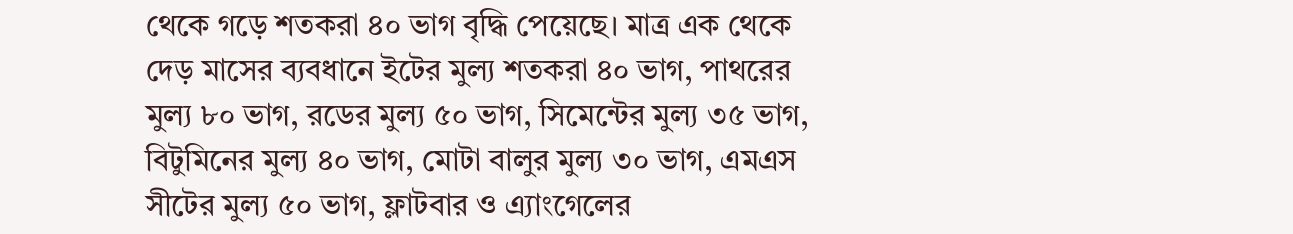থেকে গড়ে শতকরা ৪০ ভাগ বৃদ্ধি পেয়েছে। মাত্র এক থেকে দেড় মাসের ব্যবধানে ইটের মুল্য শতকরা ৪০ ভাগ, পাথরের মুল্য ৮০ ভাগ, রডের মুল্য ৫০ ভাগ, সিমেন্টের মুল্য ৩৫ ভাগ, বিটুমিনের মুল্য ৪০ ভাগ, মোটা বালুর মুল্য ৩০ ভাগ, এমএস সীটের মুল্য ৫০ ভাগ, ফ্লাটবার ও এ্যাংগেলের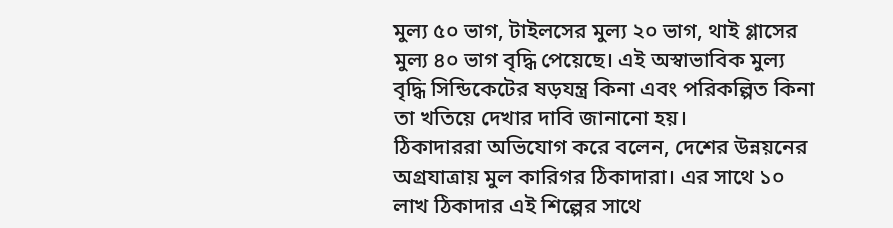মুল্য ৫০ ভাগ, টাইলসের মুল্য ২০ ভাগ, থাই গ্লাসের মুল্য ৪০ ভাগ বৃদ্ধি পেয়েছে। এই অস্বাভাবিক মুল্য বৃদ্ধি সিন্ডিকেটের ষড়যন্ত্র কিনা এবং পরিকল্পিত কিনা তা খতিয়ে দেখার দাবি জানানো হয়।
ঠিকাদাররা অভিযোগ করে বলেন, দেশের উন্নয়নের অগ্রযাত্রায় মুল কারিগর ঠিকাদারা। এর সাথে ১০ লাখ ঠিকাদার এই শিল্পের সাথে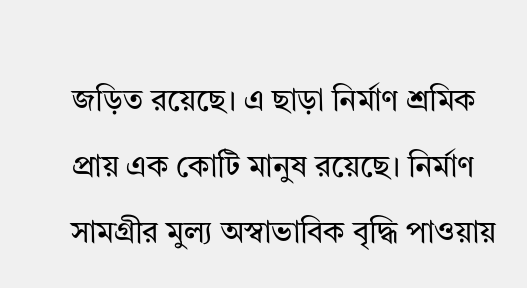জড়িত রয়েছে। এ ছাড়া নির্মাণ শ্রমিক প্রায় এক কোটি মানুষ রয়েছে। নির্মাণ সামগ্রীর মুল্য অস্বাভাবিক বৃদ্ধি পাওয়ায়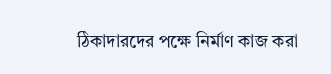ঠিকাদারদের পক্ষে নির্মাণ কাজ করা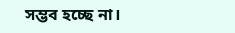সম্ভব হচ্ছে না।